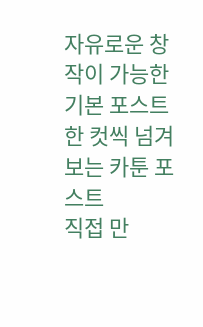자유로운 창작이 가능한 기본 포스트
한 컷씩 넘겨보는 카툰 포스트
직접 만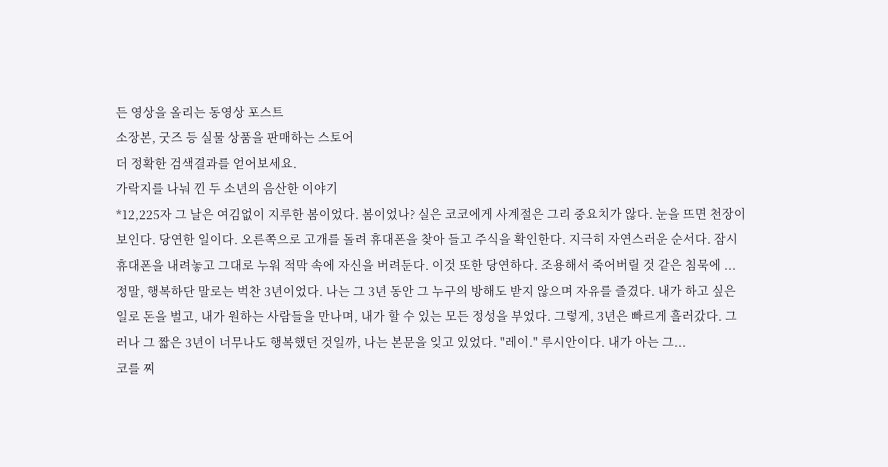든 영상을 올리는 동영상 포스트
소장본, 굿즈 등 실물 상품을 판매하는 스토어
더 정확한 검색결과를 얻어보세요.
가락지를 나눠 낀 두 소년의 음산한 이야기
*12,225자 그 날은 여김없이 지루한 봄이었다. 봄이었나? 실은 코코에게 사계절은 그리 중요치가 않다. 눈을 뜨면 천장이 보인다. 당연한 일이다. 오른쪽으로 고개를 돌려 휴대폰을 찾아 들고 주식을 확인한다. 지극히 자연스러운 순서다. 잠시 휴대폰을 내려놓고 그대로 누워 적막 속에 자신을 버려둔다. 이것 또한 당연하다. 조용해서 죽어버릴 것 같은 침묵에 ...
정말, 행복하단 말로는 벅찬 3년이었다. 나는 그 3년 동안 그 누구의 방해도 받지 않으며 자유를 즐겼다. 내가 하고 싶은 일로 돈을 벌고, 내가 원하는 사람들을 만나며, 내가 할 수 있는 모든 정성을 부었다. 그렇게, 3년은 빠르게 흘러갔다. 그러나 그 짧은 3년이 너무나도 행복했던 것일까, 나는 본문을 잊고 있었다. "레이." 루시안이다. 내가 아는 그...
코를 찌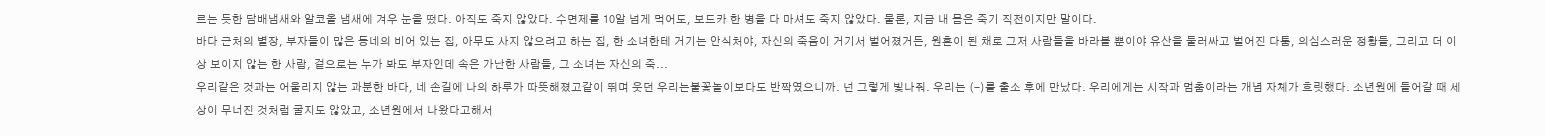르는 듯한 담배냄새와 알코올 냄새에 겨우 눈을 떴다. 아직도 죽지 않았다. 수면제를 10알 넘게 먹어도, 보드카 한 병을 다 마셔도 죽지 않았다. 물론, 지금 내 몸은 죽기 직전이지만 말이다.
바다 근처의 별장, 부자들이 많은 동네의 비어 있는 집, 아무도 사지 않으려고 하는 집, 한 소녀한테 거기는 안식처야, 자신의 죽음이 거기서 벌어졌거든, 원혼이 된 채로 그저 사람들을 바라볼 뿐이야 유산을 둘러싸고 벌어진 다툼, 의심스러운 정황들, 그리고 더 이상 보이지 않는 한 사람, 겉으로는 누가 봐도 부자인데 속은 가난한 사람들, 그 소녀는 자신의 죽...
우리같은 것과는 어울리지 않는 과분한 바다, 네 손길에 나의 하루가 따뜻해졌고같이 뛰며 웃던 우리는불꽃놀이보다도 반짝였으니까. 넌 그렇게 빛나줘. 우리는 (-)를 출소 후에 만났다. 우리에게는 시작과 멈춤이라는 개념 자체가 흐릿했다. 소년원에 들어갈 때 세상이 무너진 것처럼 굴지도 않았고, 소년원에서 나왔다고해서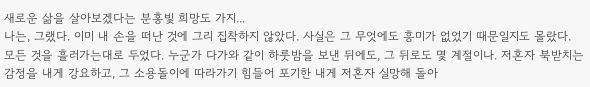새로운 삶을 살아보겠다는 분홍빛 희망도 가지...
나는, 그랬다. 이미 내 손을 떠난 것에 그리 집착하지 않았다. 사실은 그 무엇에도 흥미가 없었기 때문일지도 몰랐다. 모든 것을 흘러가는대로 두었다. 누군가 다가와 같이 하룻밤을 보낸 뒤에도, 그 뒤로도 몇 계절이나. 저혼자 북받치는 감정을 내게 강요하고, 그 소용돌이에 따라가기 힘들어 포기한 내게 저혼자 실망해 돌아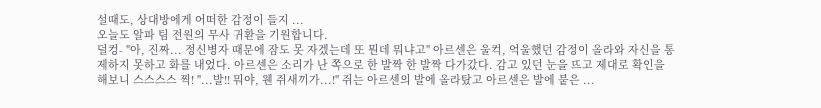설때도, 상대방에게 어떠한 감정이 들지 ...
오늘도 알파 팀 전원의 무사 귀환을 기원합니다.
덜컹- "아, 진짜... 정신병자 때문에 잠도 못 자겠는데 또 뭔데 뭐냐고" 아르센은 울컥, 억울했던 감정이 올라와 자신을 통제하지 못하고 화를 내었다. 아르센은 소리가 난 쪽으로 한 발짝 한 발짝 다가갔다. 감고 있던 눈을 뜨고 제대로 확인을 해보니 스스스스 찍! "...발!! 뭐야, 웬 쥐새끼가...!" 쥐는 아르센의 발에 올라탔고 아르센은 발에 붙은 ...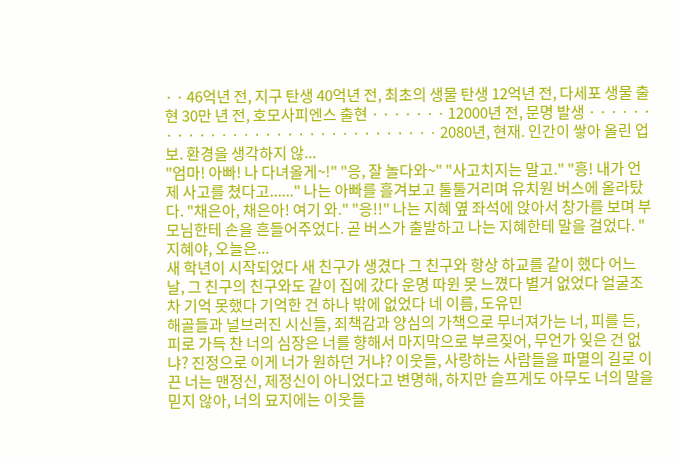· · 46억년 전, 지구 탄생 40억년 전, 최초의 생물 탄생 12억년 전, 다세포 생물 출현 30만 년 전, 호모사피엔스 출현 · · · · · · · 12000년 전, 문명 발생 · · · · · · · · · · · · · · · · · · · · · · · · · · · · · · · 2080년, 현재. 인간이 쌓아 올린 업보. 환경을 생각하지 않...
"엄마! 아빠! 나 다녀올게~!" "응, 잘 놀다와~" "사고치지는 말고." "흥! 내가 언제 사고를 쳤다고......" 나는 아빠를 흘겨보고 툴툴거리며 유치원 버스에 올라탔다. "채은아, 채은아! 여기 와." "응!!" 나는 지혜 옆 좌석에 앉아서 창가를 보며 부모님한테 손을 흔들어주었다. 곧 버스가 출발하고 나는 지혜한테 말을 걸었다. "지혜야, 오늘은...
새 학년이 시작되었다 새 친구가 생겼다 그 친구와 항상 하교를 같이 했다 어느날, 그 친구의 친구와도 같이 집에 갔다 운명 따윈 못 느꼈다 별거 없었다 얼굴조차 기억 못했다 기억한 건 하나 밖에 없었다 네 이름, 도유민
해골들과 널브러진 시신들, 죄책감과 양심의 가책으로 무너져가는 너, 피를 든, 피로 가득 찬 너의 심장은 너를 향해서 마지막으로 부르짖어, 무언가 잊은 건 없냐? 진정으로 이게 너가 원하던 거냐? 이웃들, 사랑하는 사람들을 파멸의 길로 이끈 너는 맨정신, 제정신이 아니었다고 변명해, 하지만 슬프게도 아무도 너의 말을 믿지 않아, 너의 묘지에는 이웃들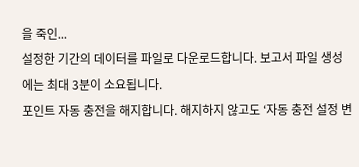을 죽인...
설정한 기간의 데이터를 파일로 다운로드합니다. 보고서 파일 생성에는 최대 3분이 소요됩니다.
포인트 자동 충전을 해지합니다. 해지하지 않고도 ‘자동 충전 설정 변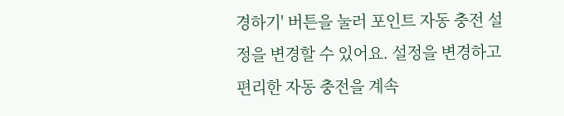경하기' 버튼을 눌러 포인트 자동 충전 설정을 변경할 수 있어요. 설정을 변경하고 편리한 자동 충전을 계속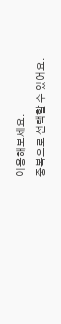이용해보세요.
중복으로 선택할 수 있어요.